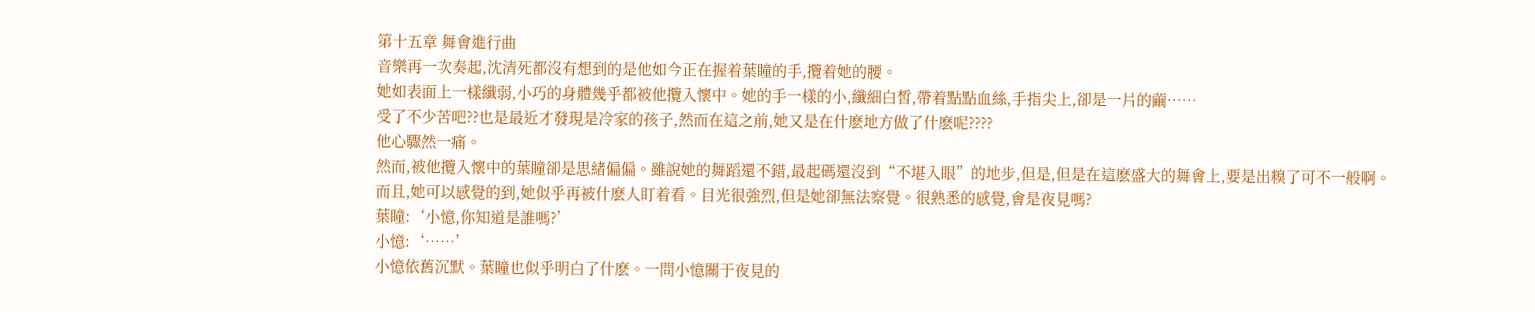第十五章 舞會進行曲
音樂再一次奏起,沈清死都沒有想到的是他如今正在握着葉瞳的手,攬着她的腰。
她如表面上一樣纖弱,小巧的身體幾乎都被他攬入懷中。她的手一樣的小,纖細白皙,帶着點點血絲,手指尖上,卻是一片的繭……
受了不少苦吧??也是最近才發現是冷家的孩子,然而在這之前,她又是在什麽地方做了什麽呢????
他心驟然一痛。
然而,被他攬入懷中的葉瞳卻是思緒偏偏。雖說她的舞蹈還不錯,最起碼還沒到“不堪入眼”的地步,但是,但是在這麽盛大的舞會上,要是出糗了可不一般啊。
而且,她可以感覺的到,她似乎再被什麽人盯着看。目光很強烈,但是她卻無法察覺。很熟悉的感覺,會是夜見嗎?
葉瞳:‘小憶,你知道是誰嗎?’
小憶:‘……’
小憶依舊沉默。葉瞳也似乎明白了什麽。一問小憶關于夜見的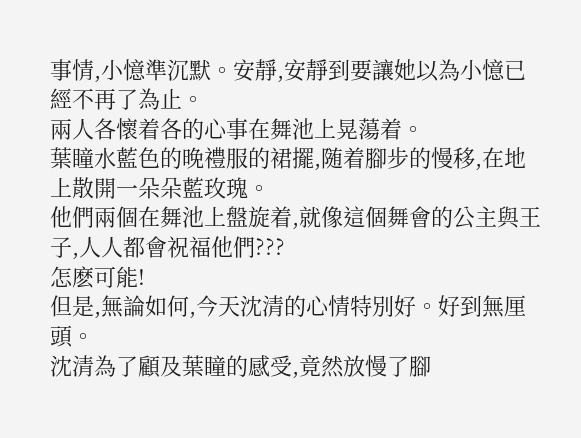事情,小憶準沉默。安靜,安靜到要讓她以為小憶已經不再了為止。
兩人各懷着各的心事在舞池上晃蕩着。
葉瞳水藍色的晚禮服的裙擺,随着腳步的慢移,在地上散開一朵朵藍玫瑰。
他們兩個在舞池上盤旋着,就像這個舞會的公主與王子,人人都會祝福他們???
怎麽可能!
但是,無論如何,今天沈清的心情特別好。好到無厘頭。
沈清為了顧及葉瞳的感受,竟然放慢了腳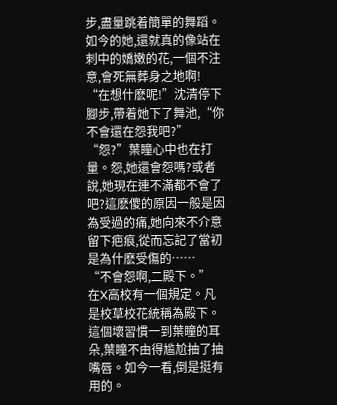步,盡量跳着簡單的舞蹈。
如今的她,還就真的像站在刺中的嬌嫩的花,一個不注意,會死無葬身之地啊!
“在想什麽呢!”沈清停下腳步,帶着她下了舞池,“你不會還在怨我吧?”
“怨?”葉瞳心中也在打量。怨,她還會怨嗎?或者說,她現在連不滿都不會了吧?這麽傻的原因一般是因為受過的痛,她向來不介意留下疤痕,從而忘記了當初是為什麽受傷的……
“不會怨啊,二殿下。”
在X高校有一個規定。凡是校草校花統稱為殿下。這個壞習慣一到葉瞳的耳朵,葉瞳不由得尴尬抽了抽嘴唇。如今一看,倒是挺有用的。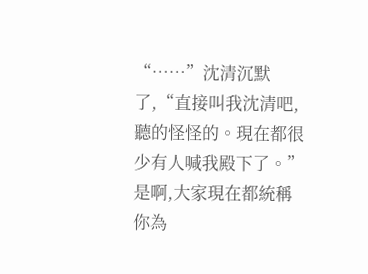“……”沈清沉默了,“直接叫我沈清吧,聽的怪怪的。現在都很少有人喊我殿下了。”
是啊,大家現在都統稱你為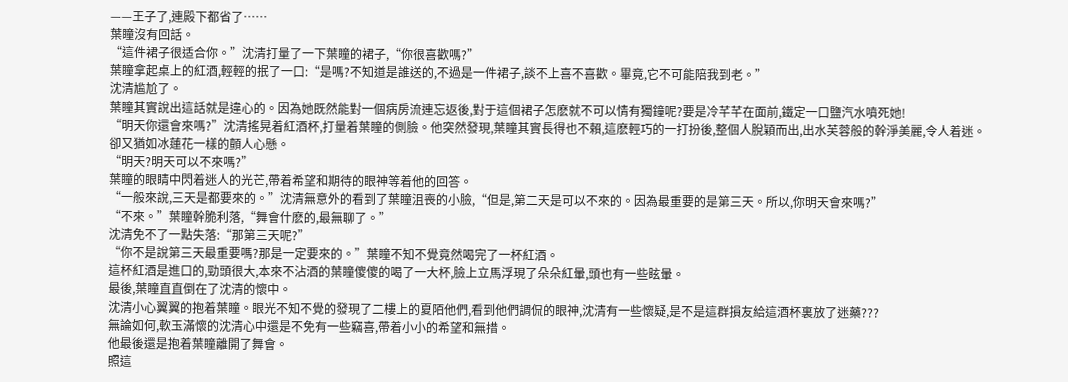——王子了,連殿下都省了……
葉瞳沒有回話。
“這件裙子很适合你。”沈清打量了一下葉瞳的裙子,“你很喜歡嗎?”
葉瞳拿起桌上的紅酒,輕輕的抿了一口:“是嗎?不知道是誰送的,不過是一件裙子,談不上喜不喜歡。畢竟,它不可能陪我到老。”
沈清尴尬了。
葉瞳其實說出這話就是違心的。因為她既然能對一個病房流連忘返後,對于這個裙子怎麽就不可以情有獨鐘呢?要是冷芊芊在面前,鐵定一口鹽汽水噴死她!
“明天你還會來嗎?”沈清搖晃着紅酒杯,打量着葉瞳的側臉。他突然發現,葉瞳其實長得也不賴,這麽輕巧的一打扮後,整個人脫穎而出,出水芙蓉般的幹淨美麗,令人着迷。卻又猶如冰蓮花一樣的顫人心懸。
“明天?明天可以不來嗎?”
葉瞳的眼睛中閃着迷人的光芒,帶着希望和期待的眼神等着他的回答。
“一般來說,三天是都要來的。”沈清無意外的看到了葉瞳沮喪的小臉,“但是,第二天是可以不來的。因為最重要的是第三天。所以,你明天會來嗎?”
“不來。”葉瞳幹脆利落,“舞會什麽的,最無聊了。”
沈清免不了一點失落:“那第三天呢?”
“你不是說第三天最重要嗎?那是一定要來的。”葉瞳不知不覺竟然喝完了一杯紅酒。
這杯紅酒是進口的,勁頭很大,本來不沾酒的葉瞳傻傻的喝了一大杯,臉上立馬浮現了朵朵紅暈,頭也有一些眩暈。
最後,葉瞳直直倒在了沈清的懷中。
沈清小心翼翼的抱着葉瞳。眼光不知不覺的發現了二樓上的夏陌他們,看到他們調侃的眼神,沈清有一些懷疑,是不是這群損友給這酒杯裏放了迷藥???
無論如何,軟玉滿懷的沈清心中還是不免有一些竊喜,帶着小小的希望和無措。
他最後還是抱着葉瞳離開了舞會。
照這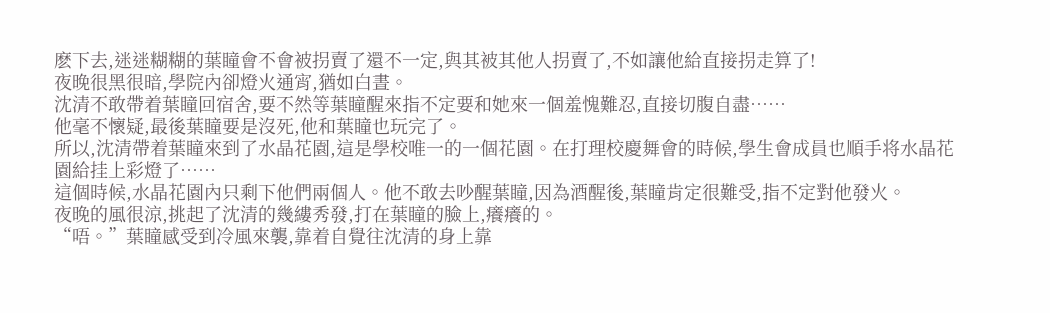麽下去,迷迷糊糊的葉瞳會不會被拐賣了還不一定,與其被其他人拐賣了,不如讓他給直接拐走算了!
夜晚很黑很暗,學院內卻燈火通宵,猶如白晝。
沈清不敢帶着葉瞳回宿舍,要不然等葉瞳醒來指不定要和她來一個羞愧難忍,直接切腹自盡……
他毫不懷疑,最後葉瞳要是沒死,他和葉瞳也玩完了。
所以,沈清帶着葉瞳來到了水晶花園,這是學校唯一的一個花園。在打理校慶舞會的時候,學生會成員也順手将水晶花園給挂上彩燈了……
這個時候,水晶花園內只剩下他們兩個人。他不敢去吵醒葉瞳,因為酒醒後,葉瞳肯定很難受,指不定對他發火。
夜晚的風很涼,挑起了沈清的幾縷秀發,打在葉瞳的臉上,癢癢的。
“唔。”葉瞳感受到冷風來襲,靠着自覺往沈清的身上靠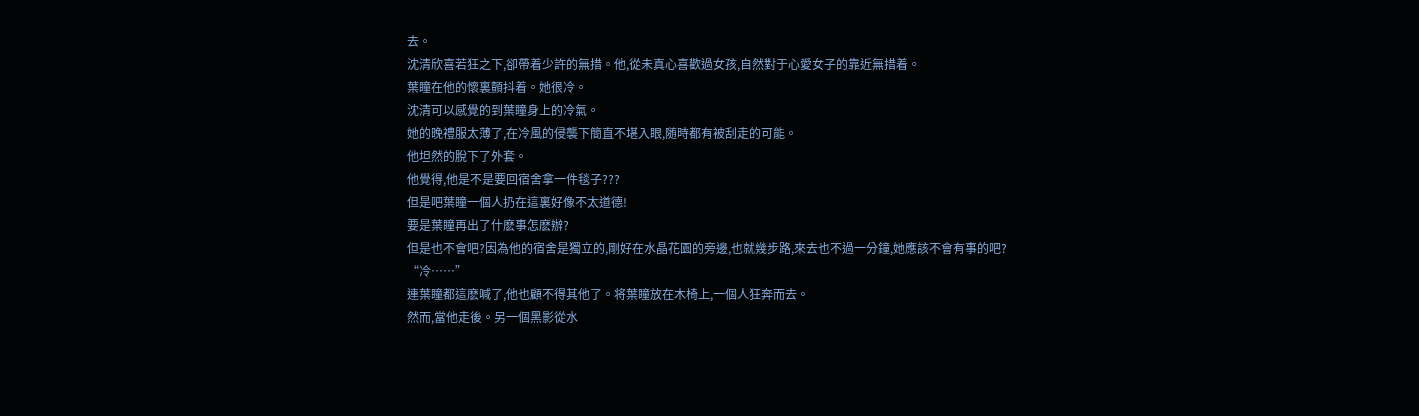去。
沈清欣喜若狂之下,卻帶着少許的無措。他,從未真心喜歡過女孩,自然對于心愛女子的靠近無措着。
葉瞳在他的懷裏顫抖着。她很冷。
沈清可以感覺的到葉瞳身上的冷氣。
她的晚禮服太薄了,在冷風的侵襲下簡直不堪入眼,随時都有被刮走的可能。
他坦然的脫下了外套。
他覺得,他是不是要回宿舍拿一件毯子???
但是吧葉瞳一個人扔在這裏好像不太道德!
要是葉瞳再出了什麽事怎麽辦?
但是也不會吧?因為他的宿舍是獨立的,剛好在水晶花園的旁邊,也就幾步路,來去也不過一分鐘,她應該不會有事的吧?
“冷……”
連葉瞳都這麽喊了,他也顧不得其他了。将葉瞳放在木椅上,一個人狂奔而去。
然而,當他走後。另一個黑影從水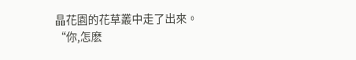晶花園的花草叢中走了出來。
“你,怎麽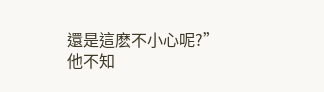還是這麽不小心呢?”
他不知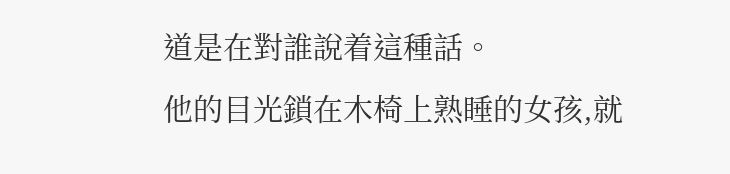道是在對誰說着這種話。
他的目光鎖在木椅上熟睡的女孩,就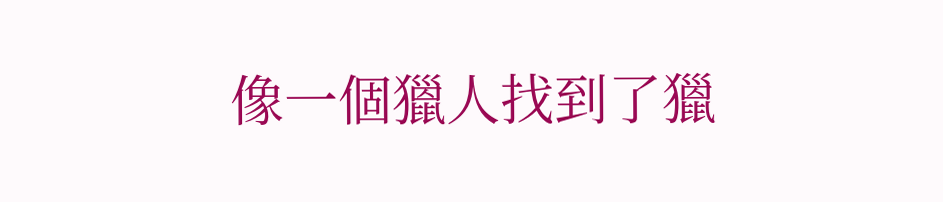像一個獵人找到了獵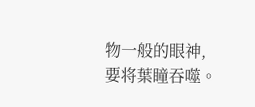物一般的眼神,要将葉瞳吞噬。